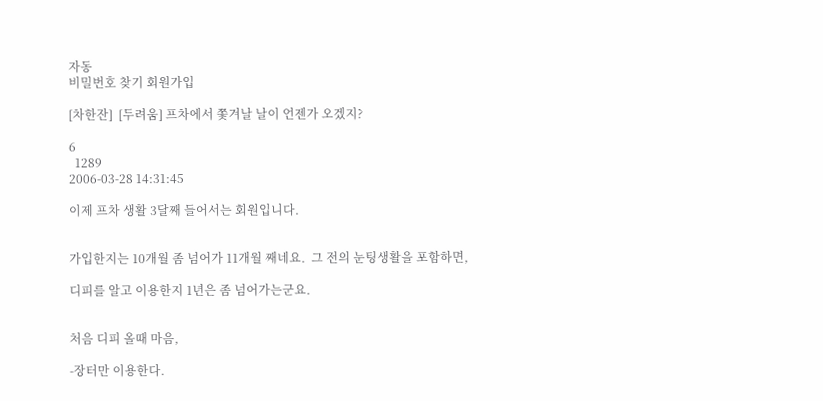자동
비밀번호 찾기 회원가입

[차한잔]  [두려움] 프차에서 쫓겨날 날이 언젠가 오겠지?

6
  1289
2006-03-28 14:31:45

이제 프차 생활 3달째 들어서는 회원입니다.


가입한지는 10개월 좀 넘어가 11개월 째네요.  그 전의 눈팅생활을 포함하면,

디피를 알고 이용한지 1년은 좀 넘어가는군요.


처음 디피 올때 마음,

-장터만 이용한다.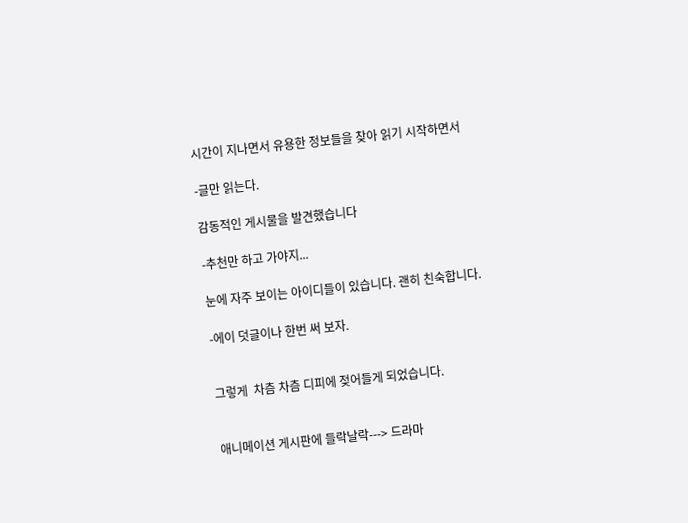시간이 지나면서 유용한 정보들을 찾아 읽기 시작하면서

-글만 읽는다.

감동적인 게시물을 발견했습니다

-추천만 하고 가야지...

눈에 자주 보이는 아이디들이 있습니다. 괜히 친숙합니다.

-에이 덧글이나 한번 써 보자.


그렇게  차츰 차츰 디피에 젖어들게 되었습니다.


애니메이션 게시판에 들락날락---> 드라마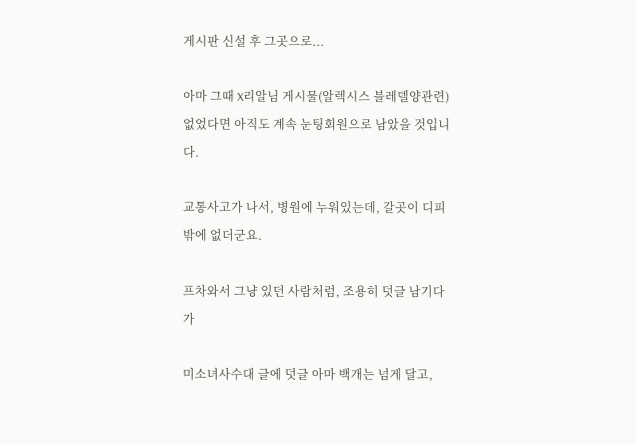게시판 신설 후 그곳으로...

아마 그때 X리알님 게시물(알렉시스 블레델양관련) 없었다면 아직도 계속 눈팅회원으로 남았을 것입니다.

교통사고가 나서, 병원에 누워있는데, 갈곳이 디피밖에 없더군요.

프차와서 그냥 있던 사람처럼, 조용히 덧글 남기다가

미소녀사수대 글에 덧글 아마 백개는 넘게 달고,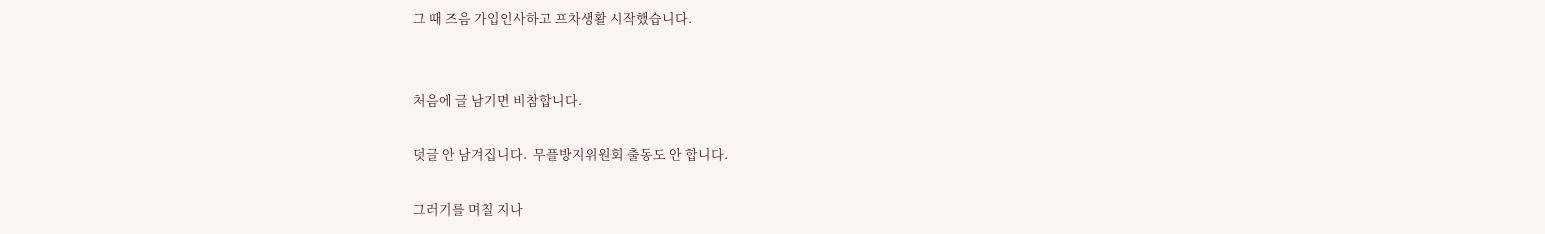그 때 즈음 가입인사하고 프차생활 시작했습니다.


처음에 글 남기면 비참합니다.

덧글 안 남겨집니다.  무플방지위원회 출동도 안 합니다.

그러기를 며칠 지나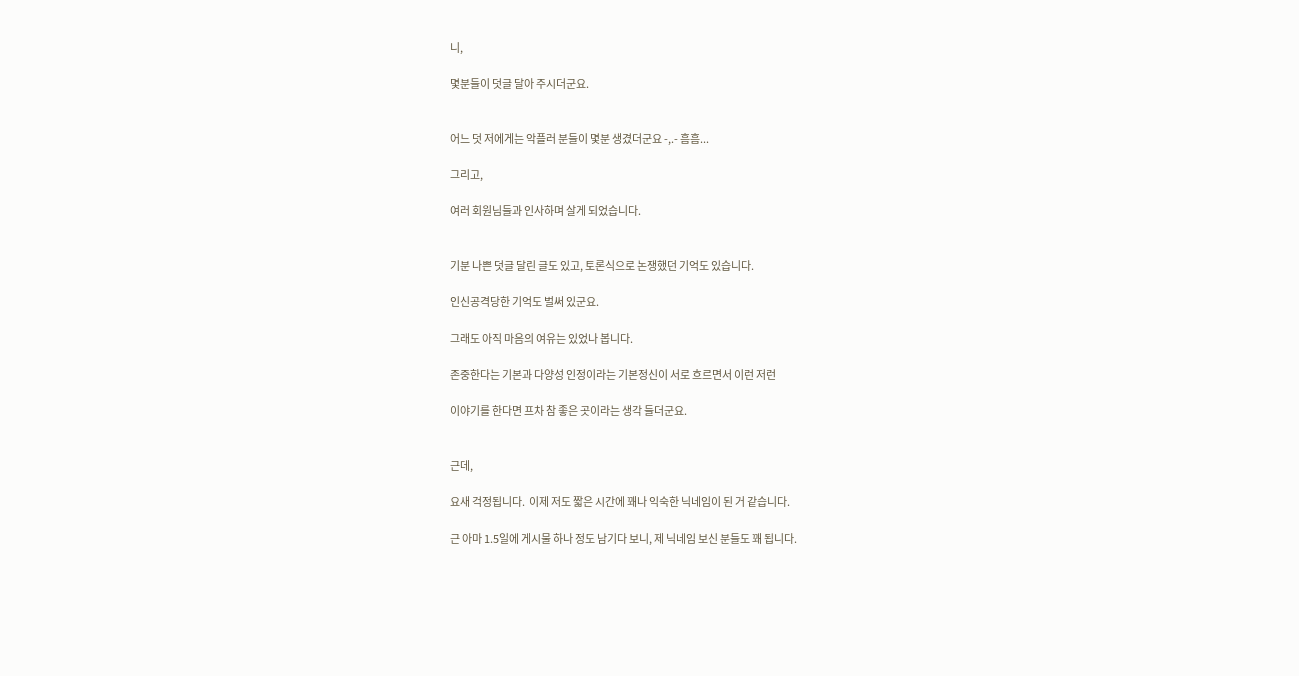니,

몇분들이 덧글 달아 주시더군요.


어느 덧 저에게는 악플러 분들이 몇분 생겼더군요 -,.- 흠흠...

그리고,

여러 회원님들과 인사하며 살게 되었습니다.


기분 나쁜 덧글 달린 글도 있고, 토론식으로 논쟁했던 기억도 있습니다.

인신공격당한 기억도 벌써 있군요.

그래도 아직 마음의 여유는 있었나 봅니다.

존중한다는 기본과 다양성 인정이라는 기본정신이 서로 흐르면서 이런 저런

이야기를 한다면 프차 참 좋은 곳이라는 생각 들더군요.


근데,

요새 걱정됩니다.  이제 저도 짧은 시간에 꽤나 익숙한 닉네임이 된 거 같습니다.

근 아마 1.5일에 게시물 하나 정도 남기다 보니, 제 닉네임 보신 분들도 꽤 됩니다.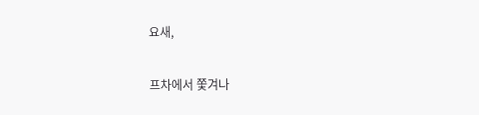요새,

프차에서 쫓겨나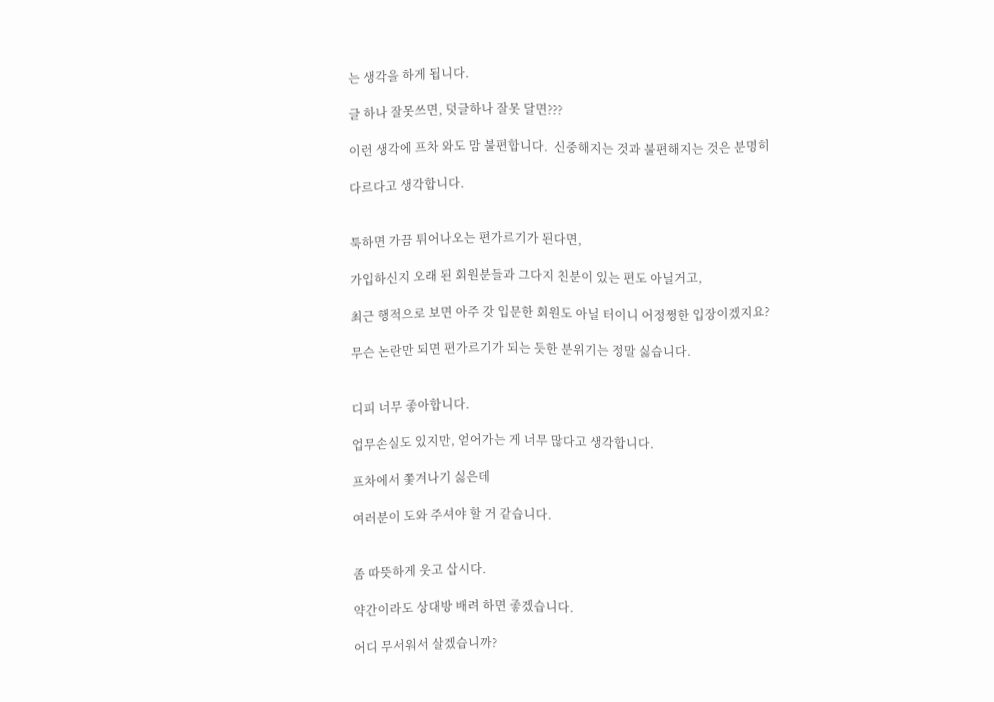는 생각을 하게 됩니다.

글 하나 잘못쓰면, 덧글하나 잘못 달면???

이런 생각에 프차 와도 맘 불편합니다.  신중해지는 것과 불편해지는 것은 분명히

다르다고 생각합니다.


툭하면 가끔 튀어나오는 편가르기가 된다면,

가입하신지 오래 된 회원분들과 그다지 친분이 있는 편도 아닐거고,

최근 행적으로 보면 아주 갓 입문한 회원도 아닐 터이니 어정쩡한 입장이겠지요?

무슨 논란만 되면 편가르기가 되는 듯한 분위기는 정말 싫습니다.


디피 너무 좋아합니다.

업무손실도 있지만, 얻어가는 게 너무 많다고 생각합니다.

프차에서 쫓겨나기 싫은데

여러분이 도와 주셔야 할 거 같습니다.


좀 따뜻하게 웃고 삽시다.

약간이라도 상대방 배려 하면 좋겠습니다.

어디 무서워서 살겠습니까?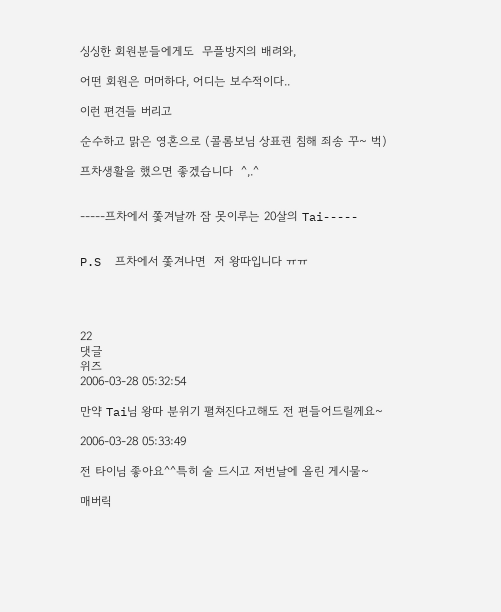싱싱한 회원분들에게도  무플방지의 배려와,

어떤 회원은 머머하다, 어디는 보수적이다..

이런 편견들 버리고

순수하고 맑은 영혼으로 (콜롬보님 상표권 침해 죄송 꾸~ 벅)

프차생활을 했으면 좋겠습니다  ^,.^


-----프차에서 쫓겨날까 잠 못이루는 20살의 Tai-----


P.S  프차에서 쫓겨나면  저 왕따입니다 ㅠㅠ




22
댓글
위즈
2006-03-28 05:32:54

만약 Tai님 왕따 분위기 펼쳐진다고해도 전 편들어드릴께요~

2006-03-28 05:33:49

전 타이님 좋아요^^특히 술 드시고 저번날에 올린 게시물~

매버릭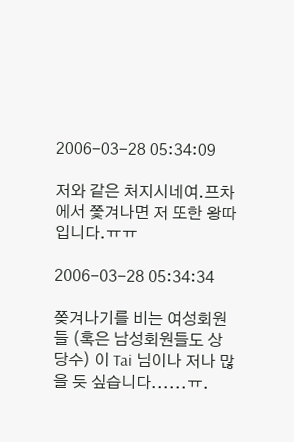2006-03-28 05:34:09

저와 같은 처지시네여.프차에서 쫓겨나면 저 또한 왕따입니다.ㅠㅠ

2006-03-28 05:34:34

쫒겨나기를 비는 여성회원들 (혹은 남성회원들도 상당수) 이 Tai 님이나 저나 많을 듯 싶습니다......ㅠ.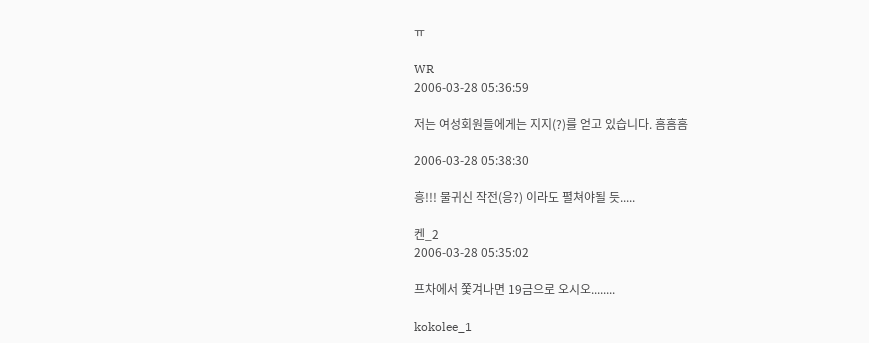ㅠ

WR
2006-03-28 05:36:59

저는 여성회원들에게는 지지(?)를 얻고 있습니다. 흠흠흠

2006-03-28 05:38:30

흥!!! 물귀신 작전(응?) 이라도 펼쳐야될 듯.....

켄_2
2006-03-28 05:35:02

프차에서 쫓겨나면 19금으로 오시오........

kokolee_1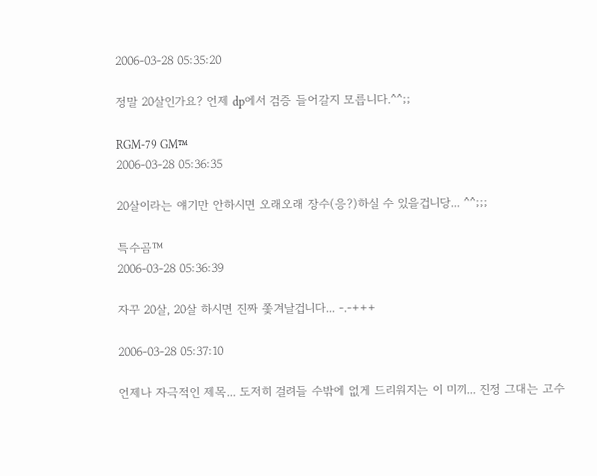2006-03-28 05:35:20

정말 20살인가요? 언제 dp에서 검증 들어갈지 모릅니다.^^;;

RGM-79 GM™
2006-03-28 05:36:35

20살이라는 얘기만 안하시면 오래오래 장수(응?)하실 수 있을겁니당... ^^;;;

특수곰™
2006-03-28 05:36:39

자꾸 20살, 20살 하시면 진짜 쫓겨날겁니다... -.-+++

2006-03-28 05:37:10

언제나 자극적인 제목... 도저히 걸려들 수밖에 없게 드리워지는 이 미끼... 진정 그대는 고수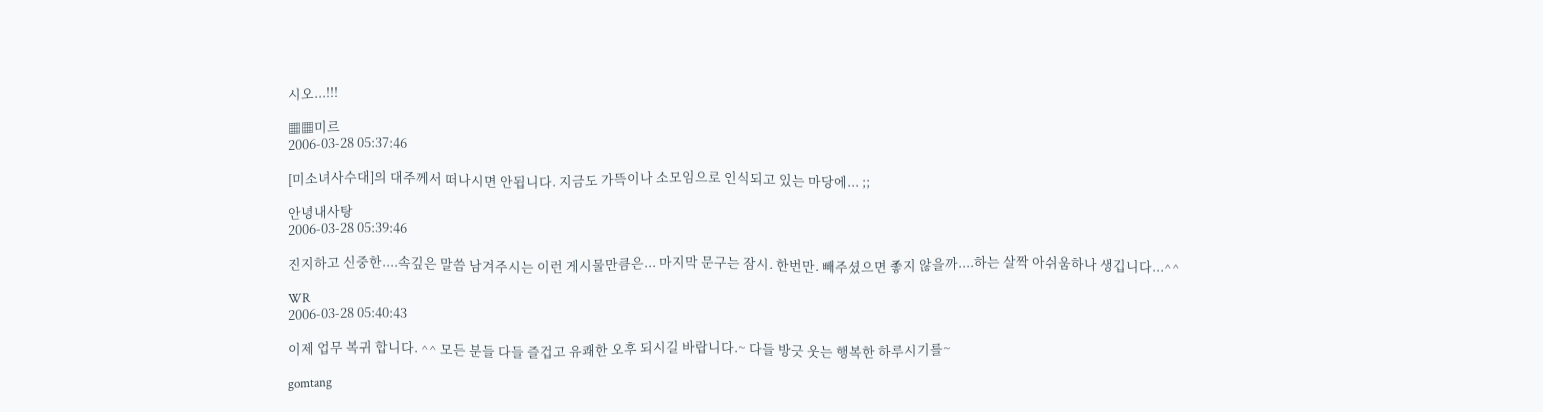시오...!!!

▦▦미르
2006-03-28 05:37:46

[미소녀사수대]의 대주께서 떠나시면 안됩니다. 지금도 가뜩이나 소모임으로 인식되고 있는 마당에... ;;

안녕내사탕
2006-03-28 05:39:46

진지하고 신중한....속깊은 말씀 남겨주시는 이런 게시물만큼은... 마지막 문구는 잠시. 한번만. 빼주셨으면 좋지 않을까....하는 살짝 아쉬움하나 생깁니다...^^

WR
2006-03-28 05:40:43

이제 업무 복귀 합니다. ^^ 모든 분들 다들 즐겁고 유쾌한 오후 되시길 바랍니다.~ 다들 방긋 웃는 행복한 하루시기를~

gomtang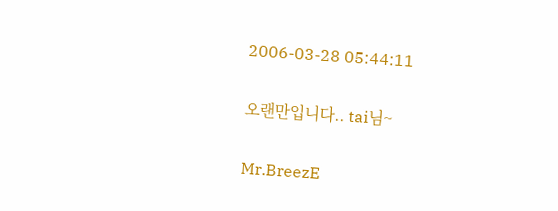2006-03-28 05:44:11

오랜만입니다.. tai님~

Mr.BreezE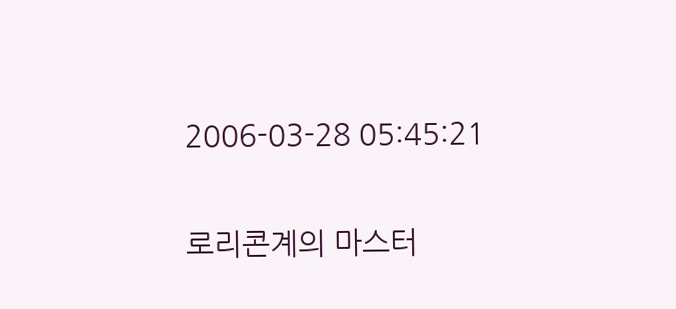2006-03-28 05:45:21

로리콘계의 마스터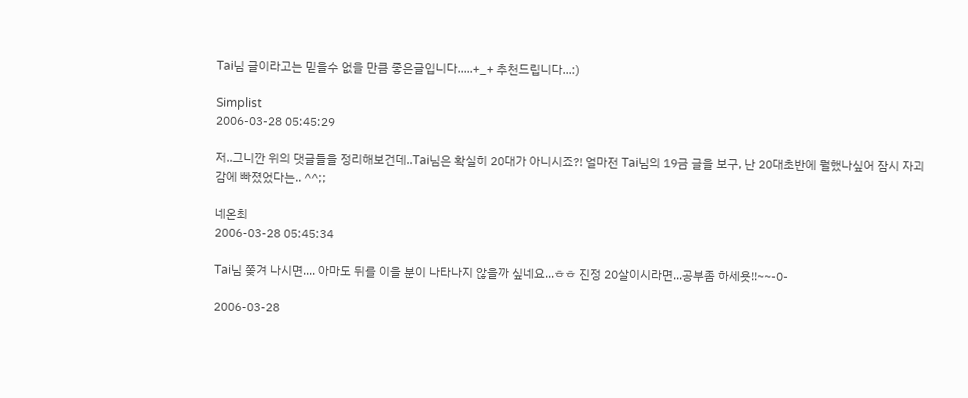Tai님 글이라고는 믿을수 없을 만큼 좋은글입니다.....+_+ 추천드립니다...:)

Simplist
2006-03-28 05:45:29

저..그니깐 위의 댓글들을 정리해보건데..Tai님은 확실히 20대가 아니시죠?! 얼마전 Tai님의 19금 글을 보구, 난 20대초반에 뭘했나싶어 잠시 자괴감에 빠졌었다는.. ^^;;

네온최
2006-03-28 05:45:34

Tai님 쫒겨 나시면.... 아마도 뒤를 이을 분이 나타나지 않을까 싶네요...ㅎㅎ 진정 20살이시라면...공부좀 하세욧!!~~-0-

2006-03-28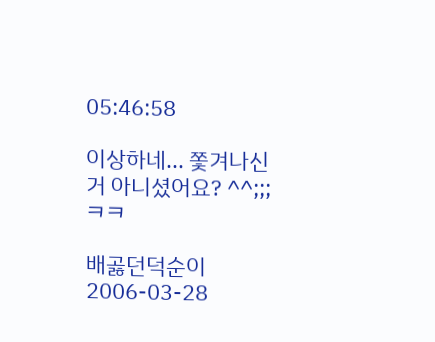05:46:58

이상하네... 쫓겨나신거 아니셨어요? ^^;;; ㅋㅋ

배곯던덕순이
2006-03-28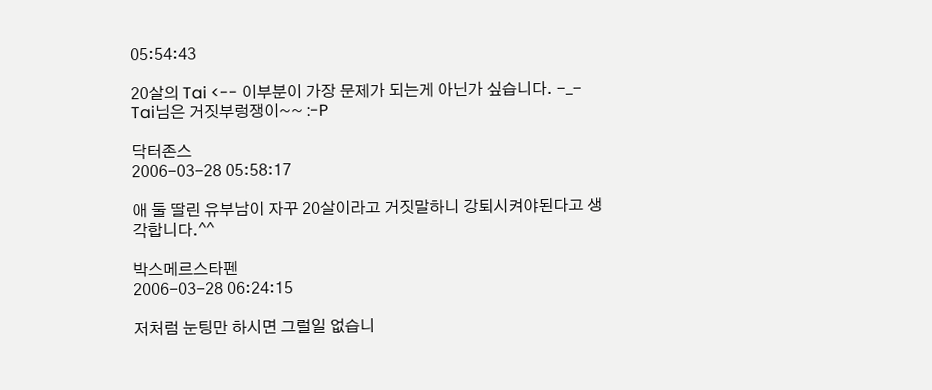05:54:43

20살의 Tai <-- 이부분이 가장 문제가 되는게 아닌가 싶습니다. -_- Tai님은 거짓부렁쟁이~~ :-P

닥터존스
2006-03-28 05:58:17

애 둘 딸린 유부남이 자꾸 20살이라고 거짓말하니 강퇴시켜야된다고 생각합니다.^^

박스메르스타펜
2006-03-28 06:24:15

저처럼 눈팅만 하시면 그럴일 없습니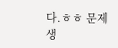다.ㅎㅎ 문제 생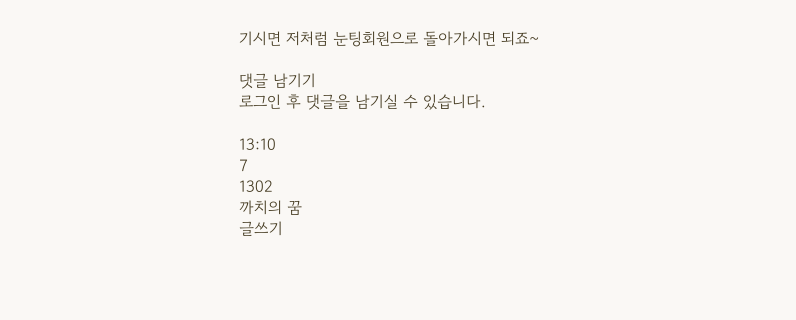기시면 저처럼 눈팅회원으로 돌아가시면 되죠~

댓글 남기기
로그인 후 댓글을 남기실 수 있습니다.

13:10
7
1302
까치의 꿈
글쓰기